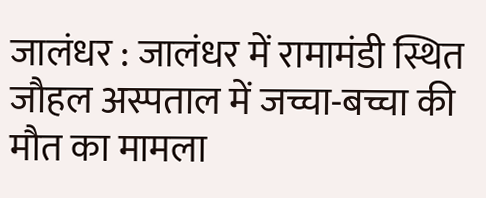जालंधर : जालंधर में रामामंडी स्थित जौहल अस्पताल में जच्चा-बच्चा की मौत का मामला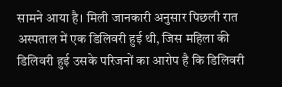सामने आया है। मिली जानकारी अनुसार पिछली रात अस्पताल में एक डिलिवरी हुई थी, जिस महिला की डिलिवरी हुई उसके परिजनों का आरोप है कि डिलिवरी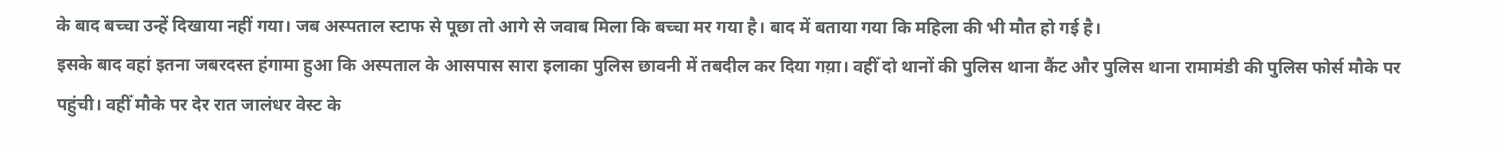के बाद बच्चा उन्हें दिखाया नहीं गया। जब अस्पताल स्टाफ से पूछा तो आगे से जवाब मिला कि बच्चा मर गया है। बाद में बताया गया कि महिला की भी मौत हो गई है।
इसके बाद वहां इतना जबरदस्त हंगामा हुआ कि अस्पताल के आसपास सारा इलाका पुलिस छावनी में तबदील कर दिया गय़ा। वहीँ दो थानों की पुलिस थाना कैंट और पुलिस थाना रामामंडी की पुलिस फोर्स मौके पर पहुंची। वहीँ मौके पर देर रात जालंधर वेस्ट के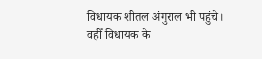विधायक शीतल अंगुराल भी पहुंचे।
वहीँ विधायक के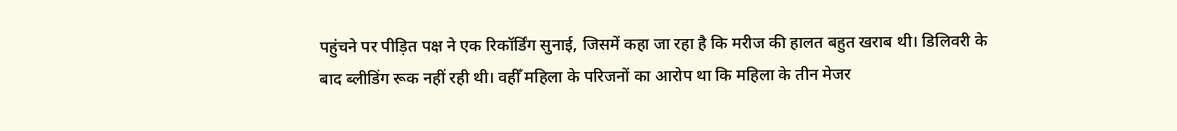पहुंचने पर पीड़ित पक्ष ने एक रिकॉर्डिंग सुनाई, जिसमें कहा जा रहा है कि मरीज की हालत बहुत खराब थी। डिलिवरी के बाद ब्लीडिंग रूक नहीं रही थी। वहीँ महिला के परिजनों का आरोप था कि महिला के तीन मेजर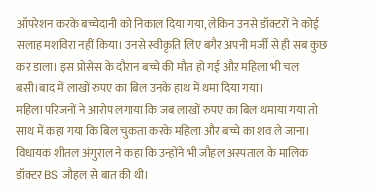ऑपरेशन करके बच्चेदानी को निकाल दिया गया, लेकिन उनसे डॉक्टरों ने कोई सलाह मशविरा नहीं किया। उनसे स्वीकृति लिए बगैर अपनी मर्जी से ही सब कुछ कर डाला। इस प्रोसेस के दौरान बच्चे की मौत हो गई औऱ महिला भी चल बसी।बाद में लाखों रुपए का बिल उनके हाथ में थमा दिया गया।
महिला परिजनों ने आरोप लगाया कि जब लाखों रुपए का बिल थमाया गया तो साथ में कहा गया कि बिल चुकता करके महिला और बच्चे का शव ले जाना। विधायक शीतल अंगुराल ने कहा कि उन्होंने भी जौहल अस्पताल के मालिक डॉक्टर BS जौहल से बात की थी।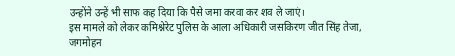उन्होंने उन्हें भी साफ कह दिया कि पैसे जमा करवा कर शव ले जाएं।
इस मामले को लेकर कमिश्नेरेट पुलिस के आला अधिकारी जसकिरण जीत सिंह तेजा, जगमोहन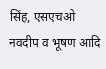सिंह, एसएचओ नवदीप व भूषण आदि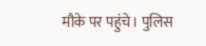मौके पर पहुंचे। पुलिस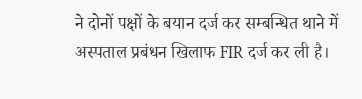ने दोनों पक्षों के बयान दर्ज कर सम्बन्धित थाने में अस्पताल प्रबंधन खिलाफ FIR दर्ज कर ली है।